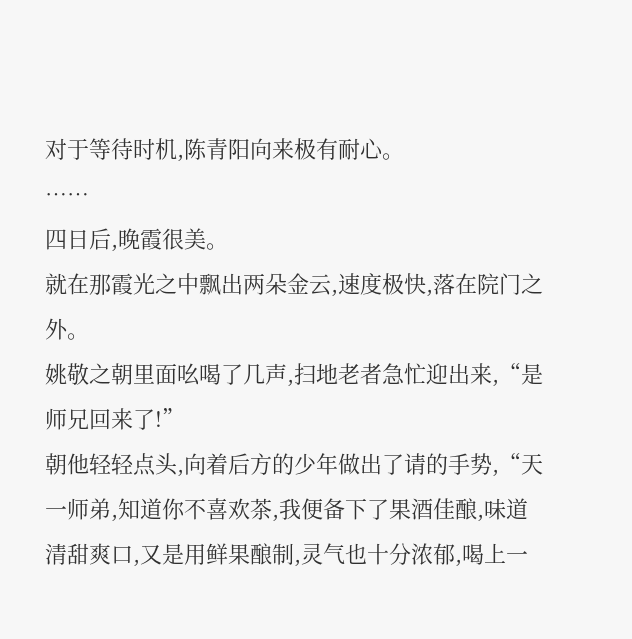对于等待时机,陈青阳向来极有耐心。
……
四日后,晚霞很美。
就在那霞光之中飘出两朵金云,速度极快,落在院门之外。
姚敬之朝里面吆喝了几声,扫地老者急忙迎出来,“是师兄回来了!”
朝他轻轻点头,向着后方的少年做出了请的手势,“天一师弟,知道你不喜欢茶,我便备下了果酒佳酿,味道清甜爽口,又是用鲜果酿制,灵气也十分浓郁,喝上一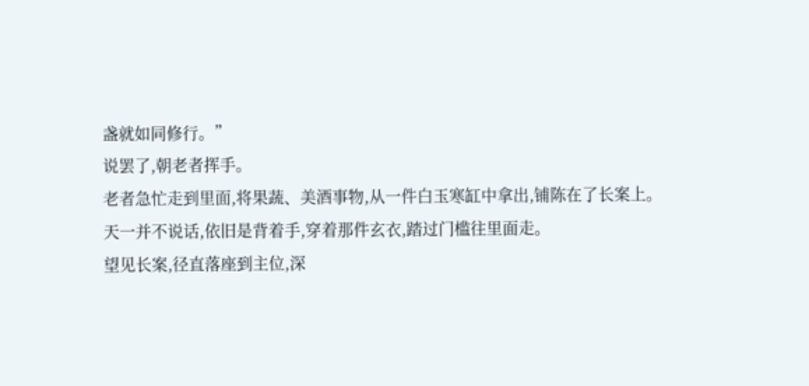盏就如同修行。”
说罢了,朝老者挥手。
老者急忙走到里面,将果蔬、美酒事物,从一件白玉寒缸中拿出,铺陈在了长案上。
天一并不说话,依旧是背着手,穿着那件玄衣,踏过门槛往里面走。
望见长案,径直落座到主位,深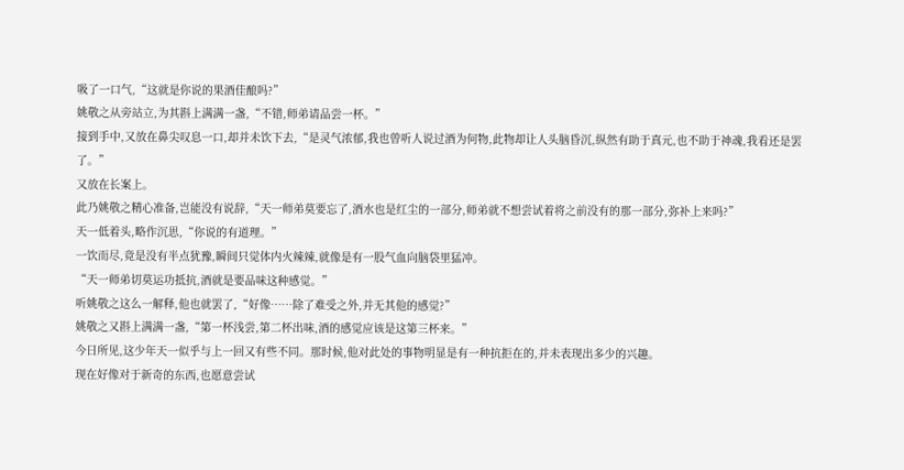吸了一口气,“这就是你说的果酒佳酿吗?”
姚敬之从旁站立,为其斟上满满一盏,“不错,师弟请品尝一杯。”
接到手中,又放在鼻尖叹息一口,却并未饮下去,“是灵气浓郁,我也曾听人说过酒为何物,此物却让人头脑昏沉,纵然有助于真元,也不助于神魂,我看还是罢了。”
又放在长案上。
此乃姚敬之精心准备,岂能没有说辞,“天一师弟莫要忘了,酒水也是红尘的一部分,师弟就不想尝试着将之前没有的那一部分,弥补上来吗?”
天一低着头,略作沉思,“你说的有道理。”
一饮而尽,竟是没有半点犹豫,瞬间只觉体内火辣辣,就像是有一股气血向脑袋里猛冲。
“天一师弟切莫运功抵抗,酒就是要品味这种感觉。”
听姚敬之这么一解释,他也就罢了,“好像……除了难受之外,并无其他的感觉?”
姚敬之又斟上满满一盏,“第一杯浅尝,第二杯出味,酒的感觉应该是这第三杯来。”
今日所见,这少年天一似乎与上一回又有些不同。那时候,他对此处的事物明显是有一种抗拒在的,并未表现出多少的兴趣。
现在好像对于新奇的东西,也愿意尝试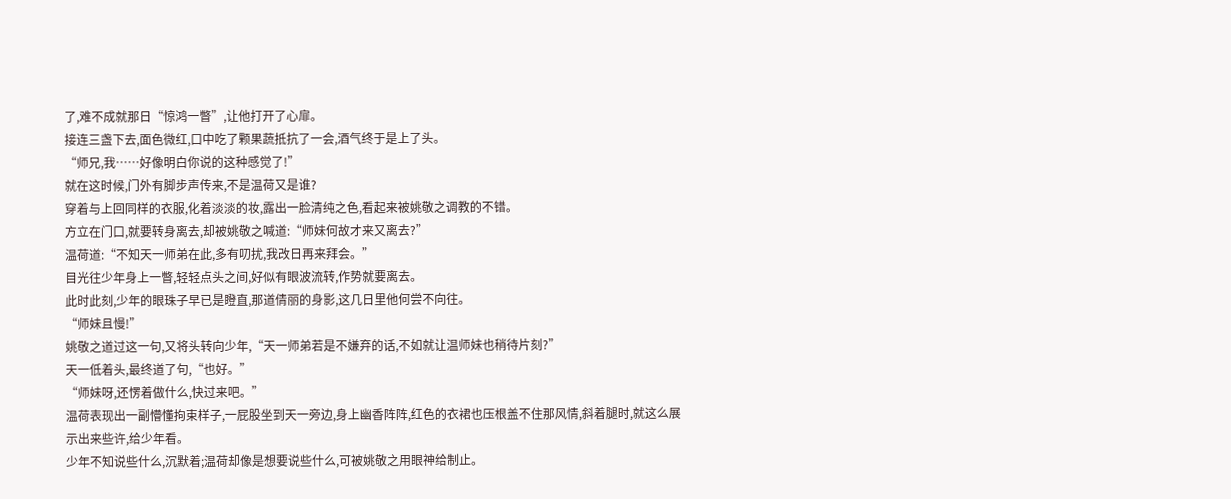了,难不成就那日“惊鸿一瞥”,让他打开了心扉。
接连三盏下去,面色微红,口中吃了颗果蔬抵抗了一会,酒气终于是上了头。
“师兄,我……好像明白你说的这种感觉了!”
就在这时候,门外有脚步声传来,不是温荷又是谁?
穿着与上回同样的衣服,化着淡淡的妆,露出一脸清纯之色,看起来被姚敬之调教的不错。
方立在门口,就要转身离去,却被姚敬之喊道:“师妹何故才来又离去?”
温荷道:“不知天一师弟在此,多有叨扰,我改日再来拜会。”
目光往少年身上一瞥,轻轻点头之间,好似有眼波流转,作势就要离去。
此时此刻,少年的眼珠子早已是瞪直,那道倩丽的身影,这几日里他何尝不向往。
“师妹且慢!”
姚敬之道过这一句,又将头转向少年,“天一师弟若是不嫌弃的话,不如就让温师妹也稍待片刻?”
天一低着头,最终道了句,“也好。”
“师妹呀,还愣着做什么,快过来吧。”
温荷表现出一副懵懂拘束样子,一屁股坐到天一旁边,身上幽香阵阵,红色的衣裙也压根盖不住那风情,斜着腿时,就这么展示出来些许,给少年看。
少年不知说些什么,沉默着;温荷却像是想要说些什么,可被姚敬之用眼神给制止。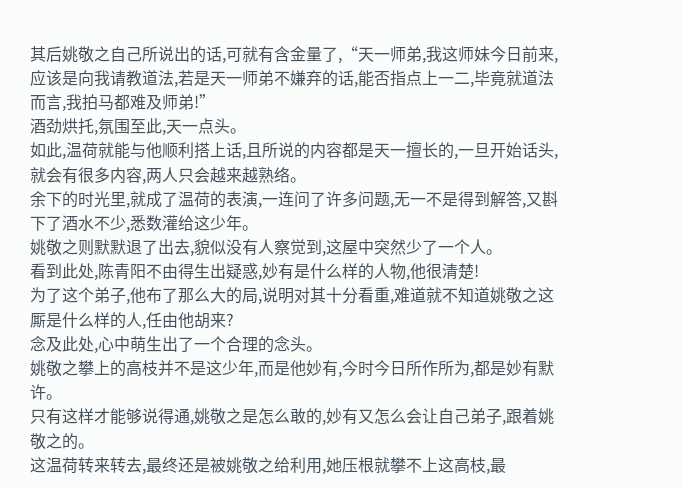其后姚敬之自己所说出的话,可就有含金量了,“天一师弟,我这师妹今日前来,应该是向我请教道法,若是天一师弟不嫌弃的话,能否指点上一二,毕竟就道法而言,我拍马都难及师弟!”
酒劲烘托,氛围至此,天一点头。
如此,温荷就能与他顺利搭上话,且所说的内容都是天一擅长的,一旦开始话头,就会有很多内容,两人只会越来越熟络。
余下的时光里,就成了温荷的表演,一连问了许多问题,无一不是得到解答,又斟下了酒水不少,悉数灌给这少年。
姚敬之则默默退了出去,貌似没有人察觉到,这屋中突然少了一个人。
看到此处,陈青阳不由得生出疑惑,妙有是什么样的人物,他很清楚!
为了这个弟子,他布了那么大的局,说明对其十分看重,难道就不知道姚敬之这厮是什么样的人,任由他胡来?
念及此处,心中萌生出了一个合理的念头。
姚敬之攀上的高枝并不是这少年,而是他妙有,今时今日所作所为,都是妙有默许。
只有这样才能够说得通,姚敬之是怎么敢的,妙有又怎么会让自己弟子,跟着姚敬之的。
这温荷转来转去,最终还是被姚敬之给利用,她压根就攀不上这高枝,最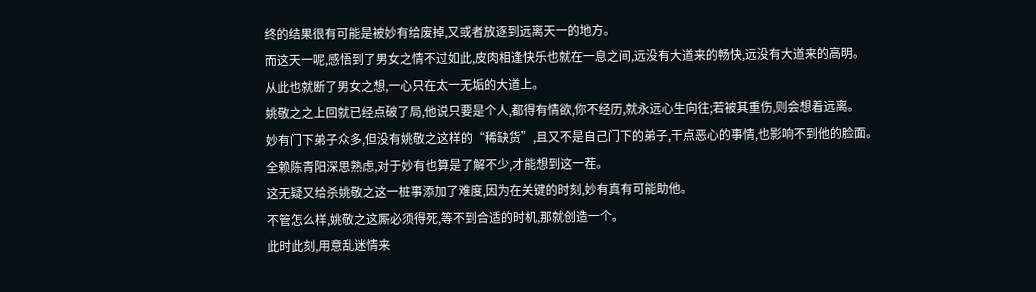终的结果很有可能是被妙有给废掉,又或者放逐到远离天一的地方。
而这天一呢,感悟到了男女之情不过如此,皮肉相逢快乐也就在一息之间,远没有大道来的畅快,远没有大道来的高明。
从此也就断了男女之想,一心只在太一无垢的大道上。
姚敬之之上回就已经点破了局,他说只要是个人,都得有情欲,你不经历,就永远心生向往;若被其重伤,则会想着远离。
妙有门下弟子众多,但没有姚敬之这样的“稀缺货”,且又不是自己门下的弟子,干点恶心的事情,也影响不到他的脸面。
全赖陈青阳深思熟虑,对于妙有也算是了解不少,才能想到这一茬。
这无疑又给杀姚敬之这一桩事添加了难度,因为在关键的时刻,妙有真有可能助他。
不管怎么样,姚敬之这厮必须得死,等不到合适的时机,那就创造一个。
此时此刻,用意乱迷情来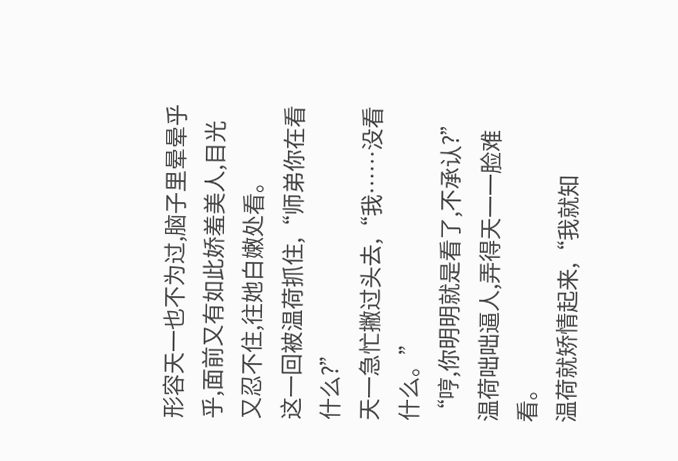形容天一也不为过,脑子里晕晕乎乎,面前又有如此娇羞美人,目光又忍不住,往她白嫩处看。
这一回被温荷抓住,“师弟你在看什么?”
天一急忙撇过头去,“我……没看什么。”
“哼,你明明就是看了,不承认?”温荷咄咄逼人,弄得天一一脸难看。
温荷就矫情起来,“我就知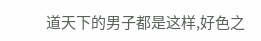道天下的男子都是这样,好色之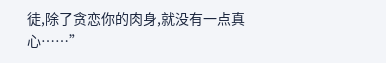徒,除了贪恋你的肉身,就没有一点真心……”